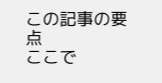この記事の要点
ここで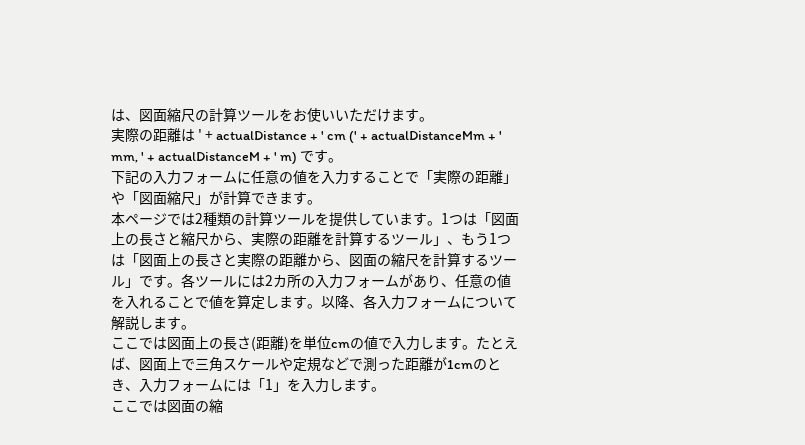は、図面縮尺の計算ツールをお使いいただけます。
実際の距離は ' + actualDistance + ' cm (' + actualDistanceMm + ' mm, ' + actualDistanceM + ' m) です。
下記の入力フォームに任意の値を入力することで「実際の距離」や「図面縮尺」が計算できます。
本ページでは2種類の計算ツールを提供しています。1つは「図面上の長さと縮尺から、実際の距離を計算するツール」、もう1つは「図面上の長さと実際の距離から、図面の縮尺を計算するツール」です。各ツールには2カ所の入力フォームがあり、任意の値を入れることで値を算定します。以降、各入力フォームについて解説します。
ここでは図面上の長さ(距離)を単位cmの値で入力します。たとえば、図面上で三角スケールや定規などで測った距離が1cmのとき、入力フォームには「1」を入力します。
ここでは図面の縮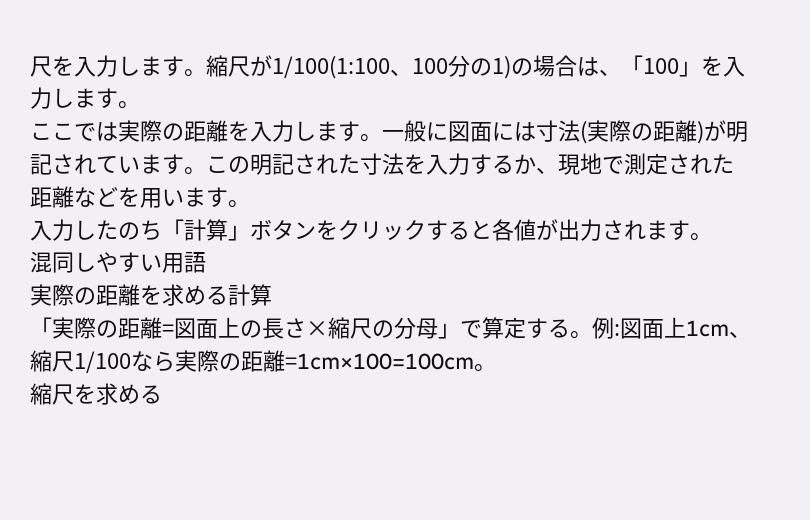尺を入力します。縮尺が1/100(1:100、100分の1)の場合は、「100」を入力します。
ここでは実際の距離を入力します。一般に図面には寸法(実際の距離)が明記されています。この明記された寸法を入力するか、現地で測定された距離などを用います。
入力したのち「計算」ボタンをクリックすると各値が出力されます。
混同しやすい用語
実際の距離を求める計算
「実際の距離=図面上の長さ×縮尺の分母」で算定する。例:図面上1cm、縮尺1/100なら実際の距離=1cm×100=100cm。
縮尺を求める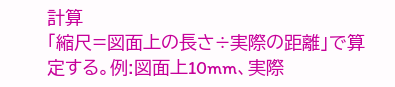計算
「縮尺=図面上の長さ÷実際の距離」で算定する。例:図面上10mm、実際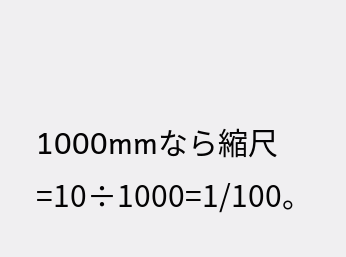1000mmなら縮尺=10÷1000=1/100。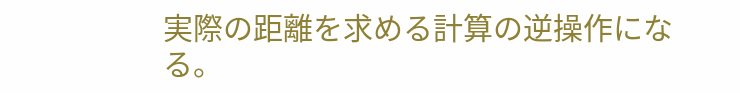実際の距離を求める計算の逆操作になる。